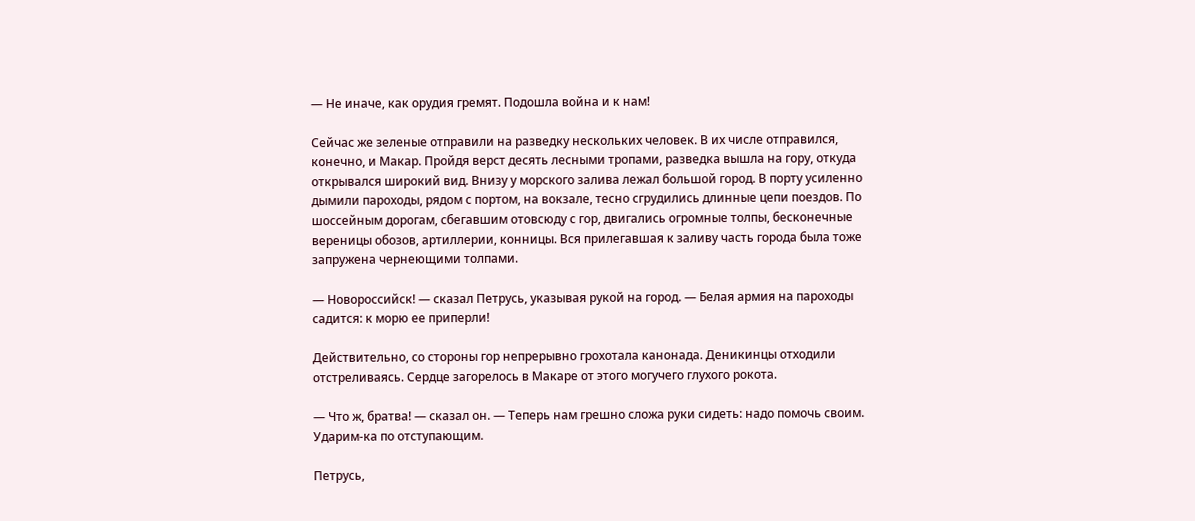— Не иначе, как орудия гремят. Подошла война и к нам!

Сейчас же зеленые отправили на разведку нескольких человек. В их числе отправился, конечно, и Макар. Пройдя верст десять лесными тропами, разведка вышла на гору, откуда открывался широкий вид. Внизу у морского залива лежал большой город. В порту усиленно дымили пароходы, рядом с портом, на вокзале, тесно сгрудились длинные цепи поездов. По шоссейным дорогам, сбегавшим отовсюду с гор, двигались огромные толпы, бесконечные вереницы обозов, артиллерии, конницы. Вся прилегавшая к заливу часть города была тоже запружена чернеющими толпами.

— Новороссийск! — сказал Петрусь, указывая рукой на город. — Белая армия на пароходы садится: к морю ее приперли!

Действительно, со стороны гор непрерывно грохотала канонада. Деникинцы отходили отстреливаясь. Сердце загорелось в Макаре от этого могучего глухого рокота.

— Что ж, братва! — сказал он. — Теперь нам грешно сложа руки сидеть: надо помочь своим. Ударим-ка по отступающим.

Петрусь,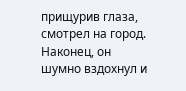прищурив глаза, смотрел на город. Наконец, он шумно вздохнул и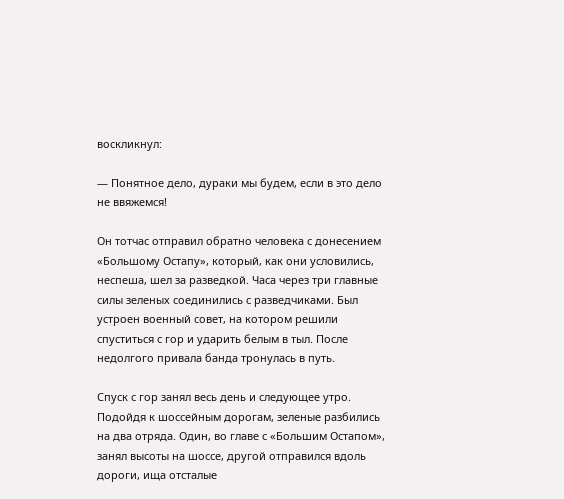воскликнул:

— Понятное дело, дураки мы будем, если в это дело не ввяжемся!

Он тотчас отправил обратно человека с донесением «Большому Остапу», который, как они условились, неспеша, шел за разведкой. Часа через три главные силы зеленых соединились с разведчиками. Был устроен военный совет, на котором решили спуститься с гор и ударить белым в тыл. После недолгого привала банда тронулась в путь.

Спуск с гор занял весь день и следующее утро. Подойдя к шоссейным дорогам, зеленые разбились на два отряда. Один, во главе с «Большим Остапом», занял высоты на шоссе, другой отправился вдоль дороги, ища отсталые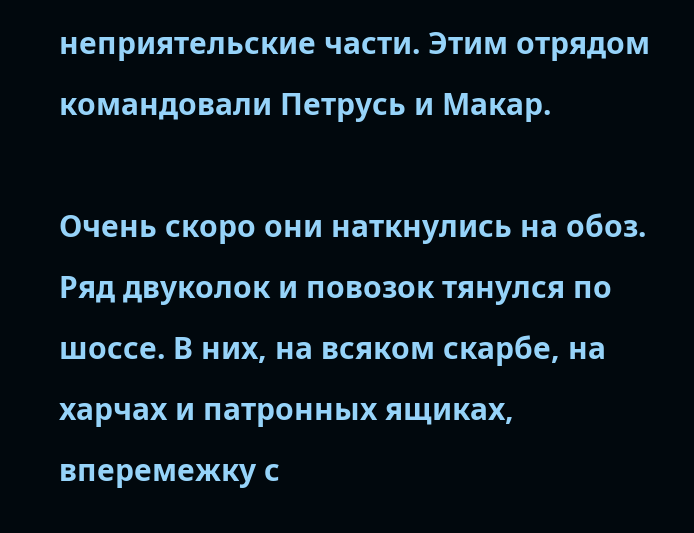неприятельские части. Этим отрядом командовали Петрусь и Макар.

Очень скоро они наткнулись на обоз. Ряд двуколок и повозок тянулся по шоссе. В них, на всяком скарбе, на харчах и патронных ящиках, вперемежку с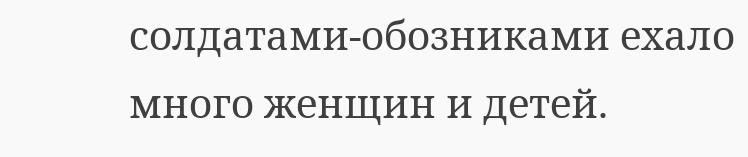солдатами-обозниками ехало много женщин и детей.